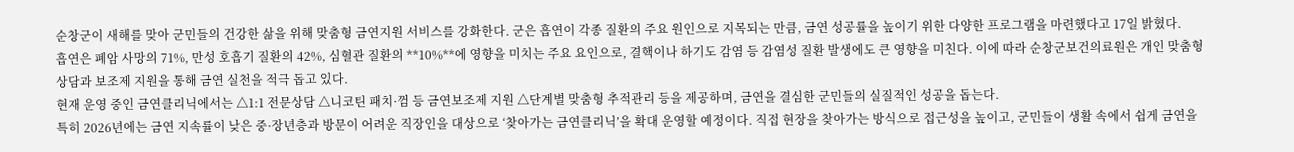순창군이 새해를 맞아 군민들의 건강한 삶을 위해 맞춤형 금연지원 서비스를 강화한다. 군은 흡연이 각종 질환의 주요 원인으로 지목되는 만큼, 금연 성공률을 높이기 위한 다양한 프로그램을 마련했다고 17일 밝혔다.
흡연은 폐암 사망의 71%, 만성 호흡기 질환의 42%, 심혈관 질환의 **10%**에 영향을 미치는 주요 요인으로, 결핵이나 하기도 감염 등 감염성 질환 발생에도 큰 영향을 미친다. 이에 따라 순창군보건의료원은 개인 맞춤형 상담과 보조제 지원을 통해 금연 실천을 적극 돕고 있다.
현재 운영 중인 금연클리닉에서는 △1:1 전문상담 △니코틴 패치·껌 등 금연보조제 지원 △단계별 맞춤형 추적관리 등을 제공하며, 금연을 결심한 군민들의 실질적인 성공을 돕는다.
특히 2026년에는 금연 지속률이 낮은 중·장년층과 방문이 어려운 직장인을 대상으로 ‘찾아가는 금연클리닉’을 확대 운영할 예정이다. 직접 현장을 찾아가는 방식으로 접근성을 높이고, 군민들이 생활 속에서 쉽게 금연을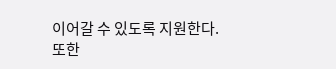이어갈 수 있도록 지원한다.
또한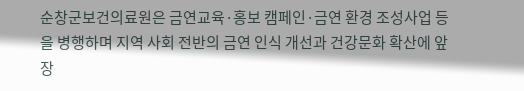순창군보건의료원은 금연교육·홍보 캠페인·금연 환경 조성사업 등을 병행하며 지역 사회 전반의 금연 인식 개선과 건강문화 확산에 앞장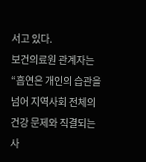서고 있다.
보건의료원 관계자는 “흡연은 개인의 습관을 넘어 지역사회 전체의 건강 문제와 직결되는 사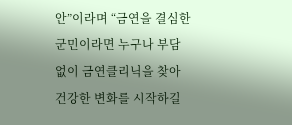안”이라며 “금연을 결심한 군민이라면 누구나 부담 없이 금연클리닉을 찾아 건강한 변화를 시작하길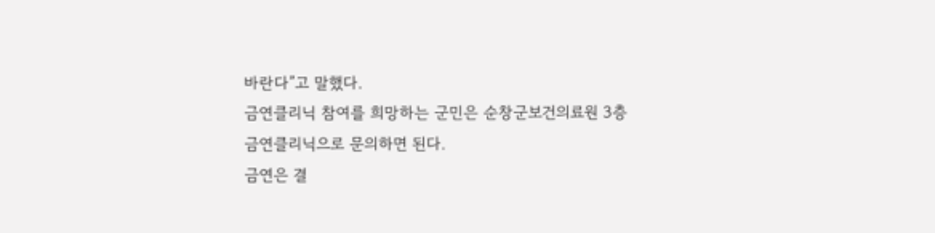바란다”고 말했다.
금연클리닉 참여를 희망하는 군민은 순창군보건의료원 3층 금연클리닉으로 문의하면 된다.
금연은 결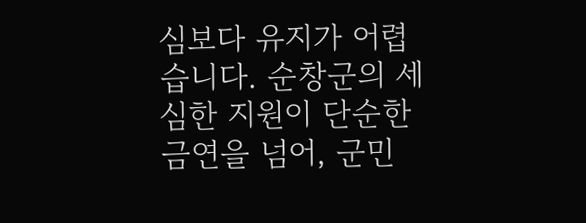심보다 유지가 어렵습니다. 순창군의 세심한 지원이 단순한 금연을 넘어, 군민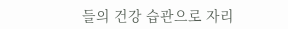들의 건강 습관으로 자리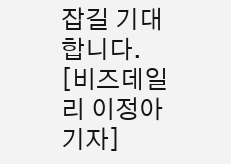잡길 기대합니다.
[비즈데일리 이정아 기자]